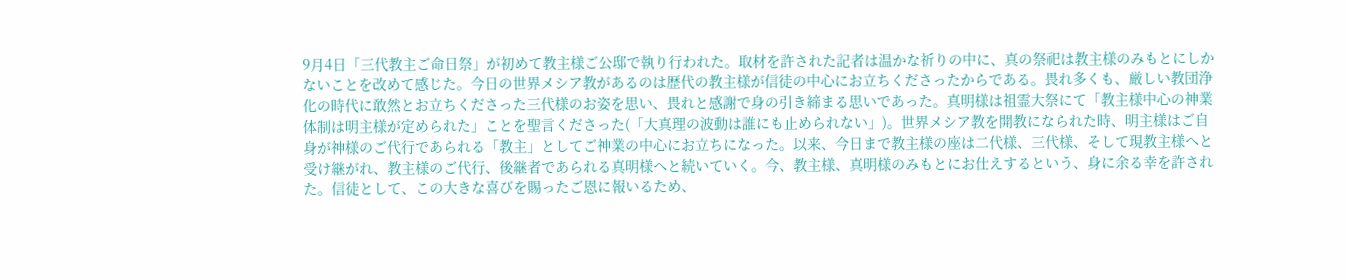9月4日「三代教主ご命日祭」が初めて教主様ご公邸で執り行われた。取材を許された記者は温かな祈りの中に、真の祭祀は教主様のみもとにしかないことを改めて感じた。今日の世界メシア教があるのは歴代の教主様が信徒の中心にお立ちくださったからである。畏れ多くも、厳しい教団浄化の時代に敢然とお立ちくださった三代様のお姿を思い、畏れと感謝で身の引き締まる思いであった。真明様は祖霊大祭にて「教主様中心の神業体制は明主様が定められた」ことを聖言くださった(「大真理の波動は誰にも止められない」)。世界メシア教を開教になられた時、明主様はご自身が神様のご代行であられる「教主」としてご神業の中心にお立ちになった。以来、今日まで教主様の座は二代様、三代様、そして現教主様へと受け継がれ、教主様のご代行、後継者であられる真明様へと続いていく。今、教主様、真明様のみもとにお仕えするという、身に余る幸を許された。信徒として、この大きな喜びを賜ったご恩に報いるため、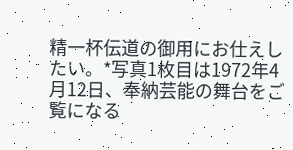精一杯伝道の御用にお仕えしたい。*写真1枚目は1972年4月12日、奉納芸能の舞台をご覧になる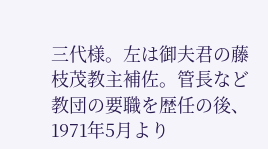三代様。左は御夫君の藤枝茂教主補佐。管長など教団の要職を歴任の後、1971年5月より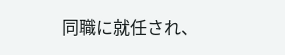同職に就任され、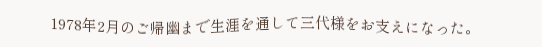1978年2月のご帰幽まで生涯を通して三代様をお支えになった。